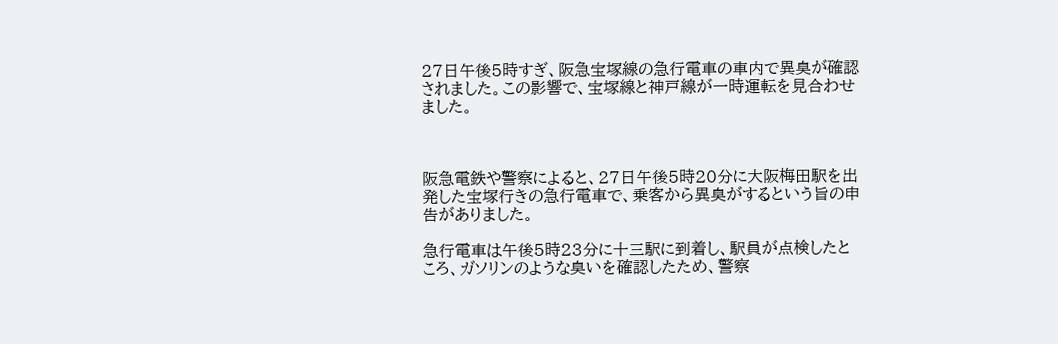27日午後5時すぎ、阪急宝塚線の急行電車の車内で異臭が確認されました。この影響で、宝塚線と神戸線が一時運転を見合わせました。



阪急電鉄や警察によると、27日午後5時20分に大阪梅田駅を出発した宝塚行きの急行電車で、乗客から異臭がするという旨の申告がありました。

急行電車は午後5時23分に十三駅に到着し、駅員が点検したところ、ガソリンのような臭いを確認したため、警察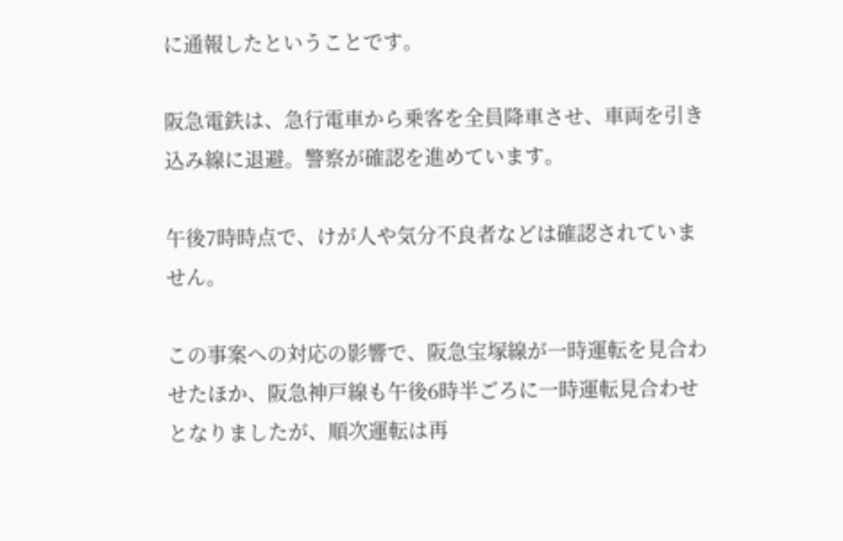に通報したということです。

阪急電鉄は、急行電車から乗客を全員降車させ、車両を引き込み線に退避。警察が確認を進めています。

午後7時時点で、けが人や気分不良者などは確認されていません。

この事案への対応の影響で、阪急宝塚線が一時運転を見合わせたほか、阪急神戸線も午後6時半ごろに一時運転見合わせとなりましたが、順次運転は再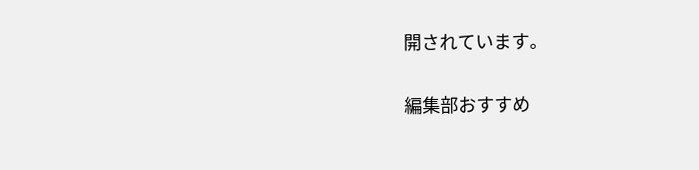開されています。

編集部おすすめ